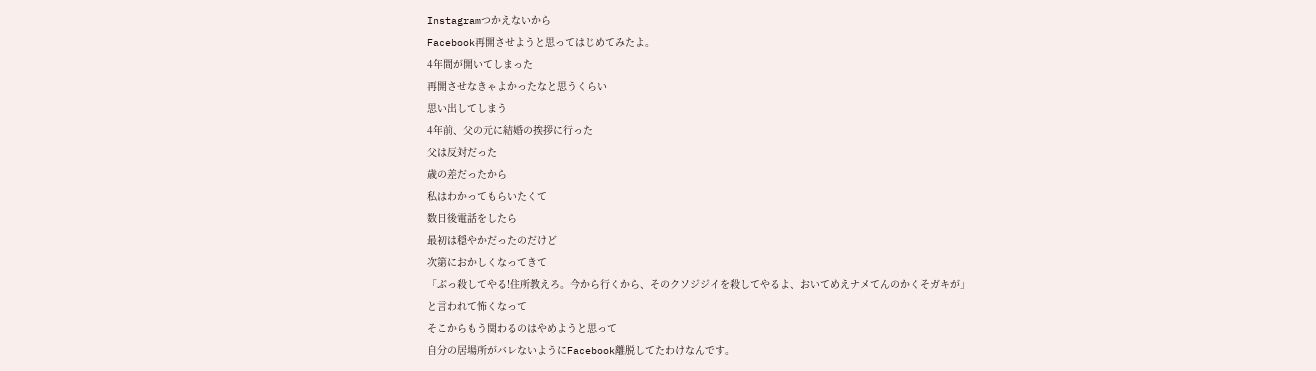Instagramつかえないから
Facebook再開させようと思ってはじめてみたよ。
4年間が開いてしまった
再開させなきゃよかったなと思うくらい
思い出してしまう
4年前、父の元に結婚の挨拶に行った
父は反対だった
歳の差だったから
私はわかってもらいたくて
数日後電話をしたら
最初は穏やかだったのだけど
次第におかしくなってきて
「ぶっ殺してやる!住所教えろ。今から行くから、そのクソジジイを殺してやるよ、おいてめえナメてんのかくそガキが」
と言われて怖くなって
そこからもう関わるのはやめようと思って
自分の居場所がバレないようにFacebook離脱してたわけなんです。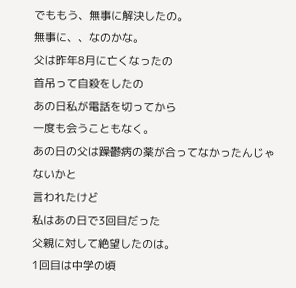でももう、無事に解決したの。
無事に、、なのかな。
父は昨年8月に亡くなったの
首吊って自殺をしたの
あの日私が電話を切ってから
一度も会うこともなく。
あの日の父は躁鬱病の薬が合ってなかったんじゃないかと
言われたけど
私はあの日で3回目だった
父親に対して絶望したのは。
1回目は中学の頃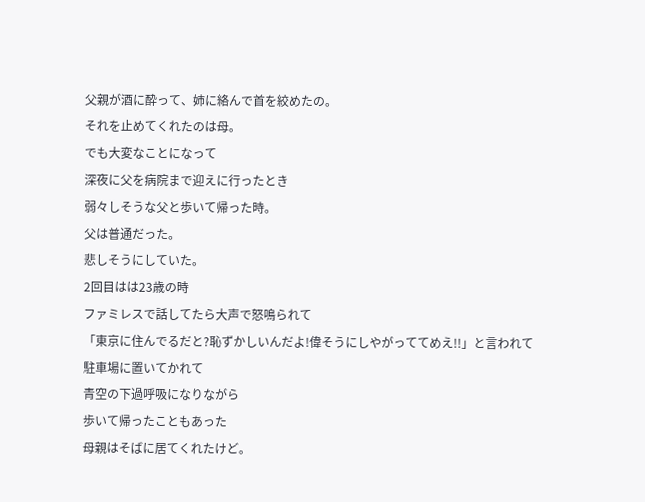父親が酒に酔って、姉に絡んで首を絞めたの。
それを止めてくれたのは母。
でも大変なことになって
深夜に父を病院まで迎えに行ったとき
弱々しそうな父と歩いて帰った時。
父は普通だった。
悲しそうにしていた。
2回目はは23歳の時
ファミレスで話してたら大声で怒鳴られて
「東京に住んでるだと?恥ずかしいんだよ!偉そうにしやがっててめえ!!」と言われて
駐車場に置いてかれて
青空の下過呼吸になりながら
歩いて帰ったこともあった
母親はそばに居てくれたけど。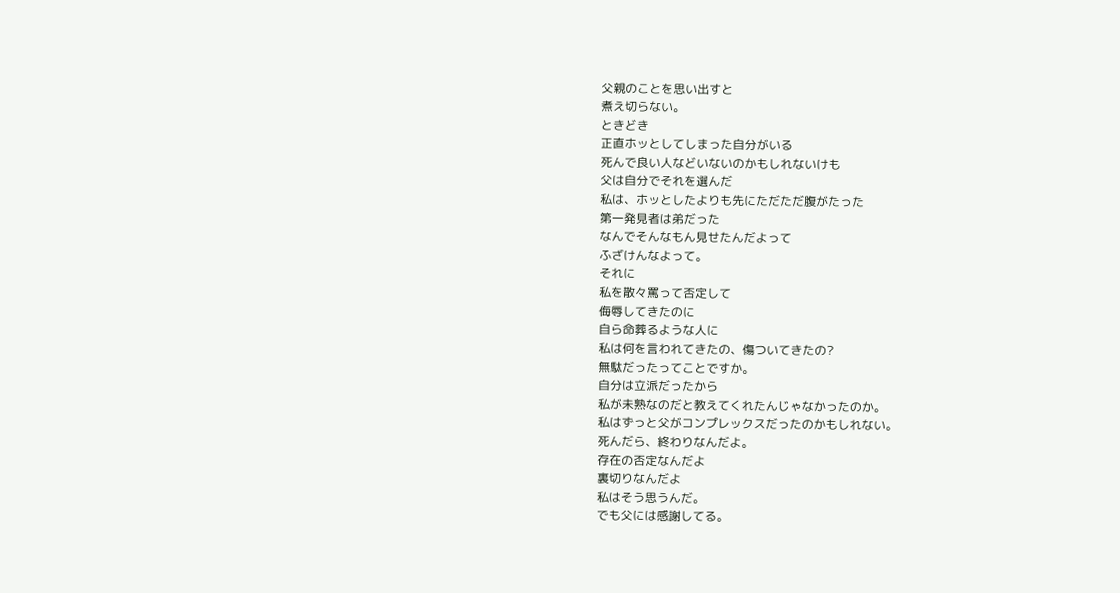父親のことを思い出すと
煮え切らない。
ときどき
正直ホッとしてしまった自分がいる
死んで良い人などいないのかもしれないけも
父は自分でそれを選んだ
私は、ホッとしたよりも先にただただ腹がたった
第一発見者は弟だった
なんでそんなもん見せたんだよって
ふざけんなよって。
それに
私を散々罵って否定して
侮辱してきたのに
自ら命葬るような人に
私は何を言われてきたの、傷ついてきたの?
無駄だったってことですか。
自分は立派だったから
私が未熟なのだと教えてくれたんじゃなかったのか。
私はずっと父がコンプレックスだったのかもしれない。
死んだら、終わりなんだよ。
存在の否定なんだよ
裏切りなんだよ
私はそう思うんだ。
でも父には感謝してる。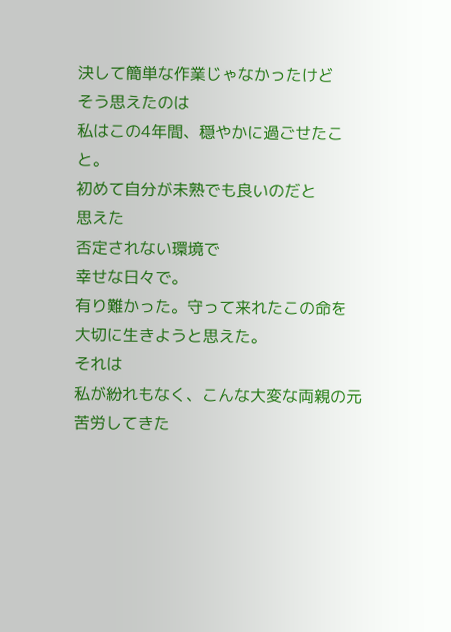決して簡単な作業じゃなかったけど
そう思えたのは
私はこの4年間、穏やかに過ごせたこと。
初めて自分が未熟でも良いのだと
思えた
否定されない環境で
幸せな日々で。
有り難かった。守って来れたこの命を
大切に生きようと思えた。
それは
私が紛れもなく、こんな大変な両親の元
苦労してきた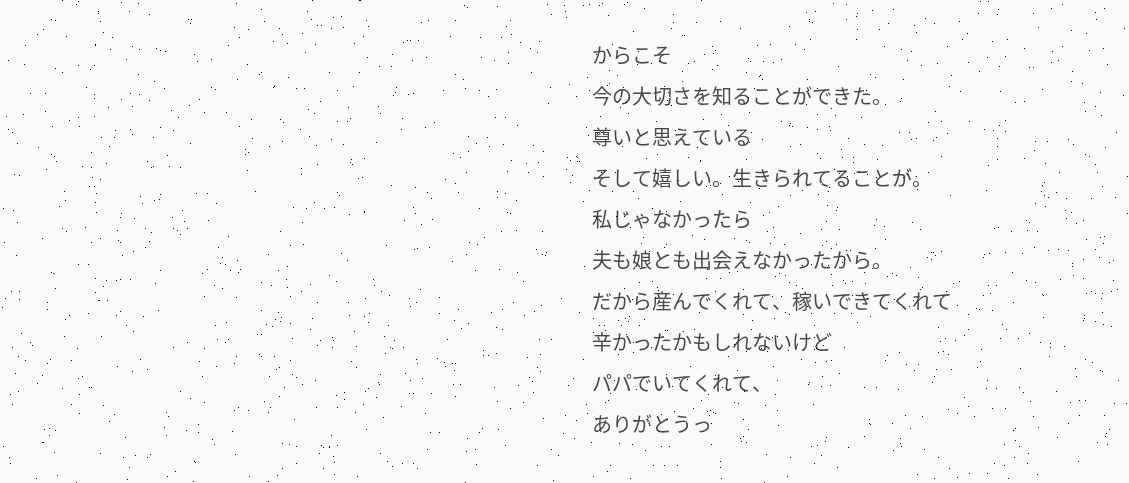からこそ
今の大切さを知ることができた。
尊いと思えている
そして嬉しい。生きられてることが。
私じゃなかったら
夫も娘とも出会えなかったから。
だから産んでくれて、稼いできてくれて
辛かったかもしれないけど
パパでいてくれて、
ありがとうっ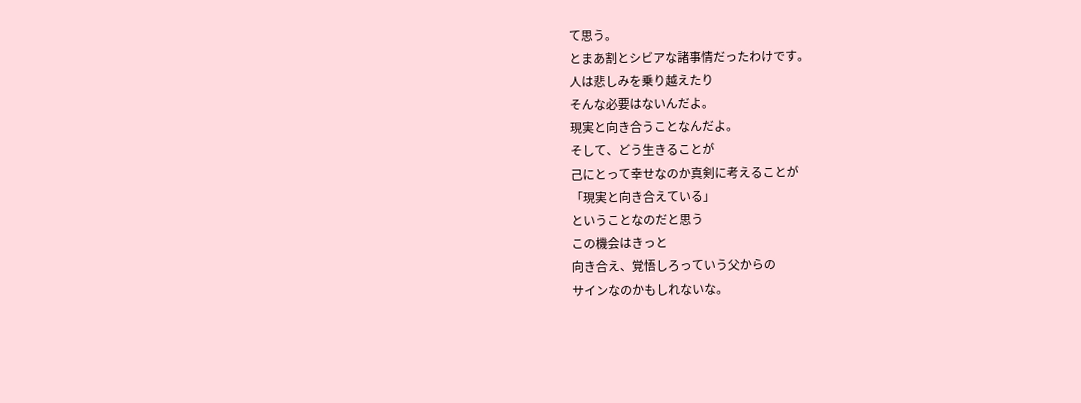て思う。
とまあ割とシビアな諸事情だったわけです。
人は悲しみを乗り越えたり
そんな必要はないんだよ。
現実と向き合うことなんだよ。
そして、どう生きることが
己にとって幸せなのか真剣に考えることが
「現実と向き合えている」
ということなのだと思う
この機会はきっと
向き合え、覚悟しろっていう父からの
サインなのかもしれないな。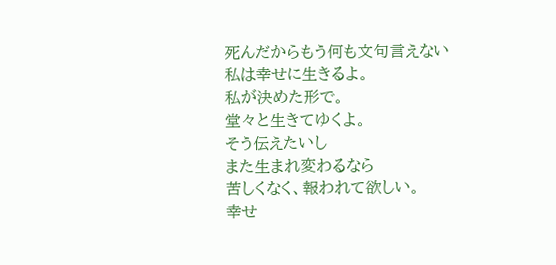死んだからもう何も文句言えない
私は幸せに生きるよ。
私が決めた形で。
堂々と生きてゆくよ。
そう伝えたいし
また生まれ変わるなら
苦しくなく、報われて欲しい。
幸せ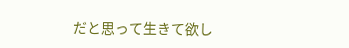だと思って生きて欲し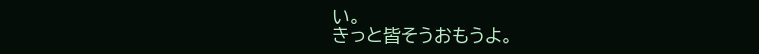い。
きっと皆そうおもうよ。